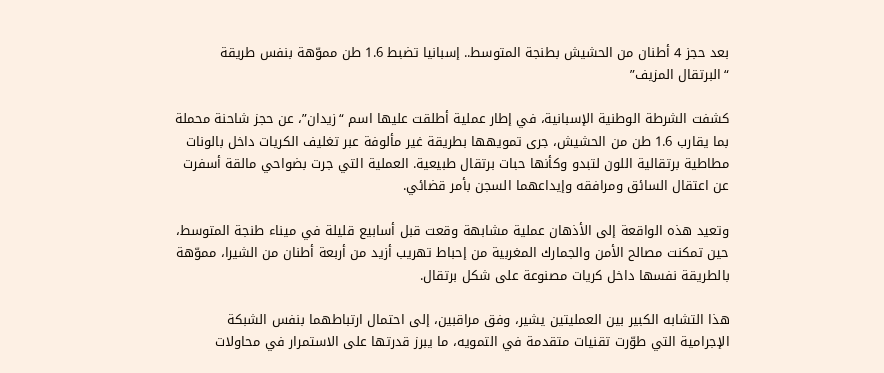بعد حجز 4 أطنان من الحشيش بطنجة المتوسط.. إسبانيا تضبط 1.6 طن مموّهة بنفس طريقة “البرتقال المزيف”

كشفت الشرطة الوطنية الإسبانية، في إطار عملية أطلقت عليها اسم “زيدان”، عن حجز شاحنة محملة بما يقارب 1.6 طن من الحشيش، جرى تمويهها بطريقة غير مألوفة عبر تغليف الكريات داخل بالونات مطاطية برتقالية اللون لتبدو وكأنها حبات برتقال طبيعية. العملية التي جرت بضواحي مالقة أسفرت عن اعتقال السائق ومرافقه وإيداعهما السجن بأمر قضائي.

وتعيد هذه الواقعة إلى الأذهان عملية مشابهة وقعت قبل أسابيع قليلة في ميناء طنجة المتوسط، حين تمكنت مصالح الأمن والجمارك المغربية من إحباط تهريب أزيد من أربعة أطنان من الشيرا، مموّهة بالطريقة نفسها داخل كريات مصنوعة على شكل برتقال.

هذا التشابه الكبير بين العمليتين يشير، وفق مراقبين، إلى احتمال ارتباطهما بنفس الشبكة الإجرامية التي طوّرت تقنيات متقدمة في التمويه، ما يبرز قدرتها على الاستمرار في محاولات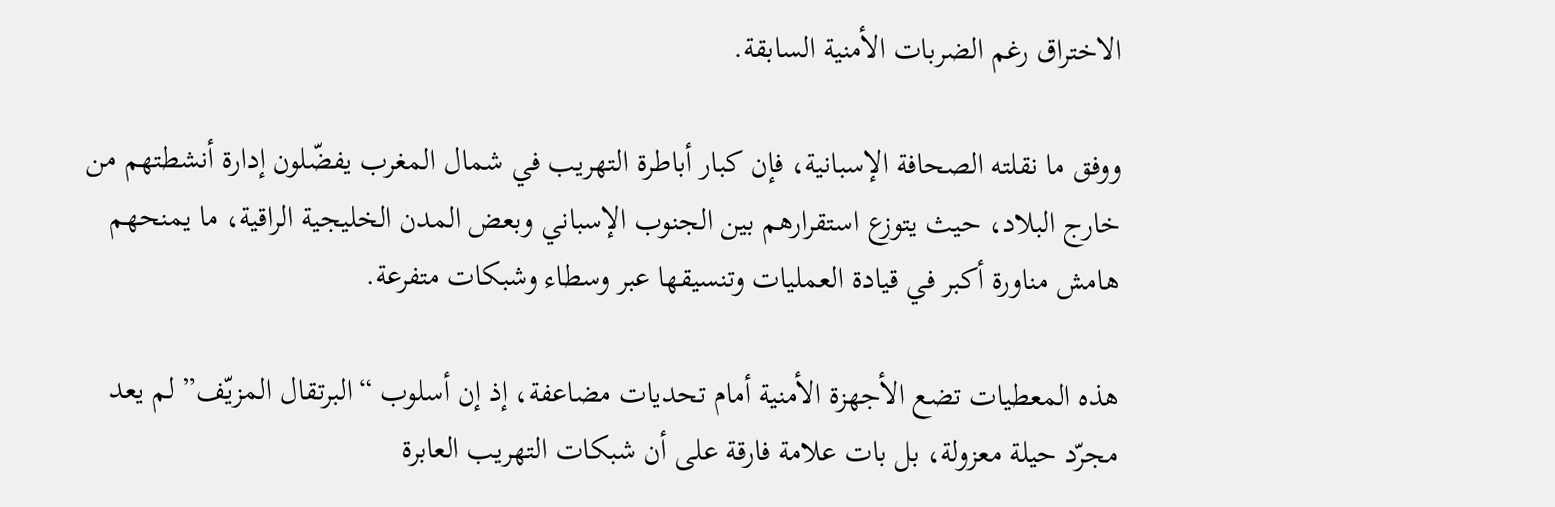الاختراق رغم الضربات الأمنية السابقة.

ووفق ما نقلته الصحافة الإسبانية، فإن كبار أباطرة التهريب في شمال المغرب يفضّلون إدارة أنشطتهم من خارج البلاد، حيث يتوزع استقرارهم بين الجنوب الإسباني وبعض المدن الخليجية الراقية، ما يمنحهم هامش مناورة أكبر في قيادة العمليات وتنسيقها عبر وسطاء وشبكات متفرعة.

هذه المعطيات تضع الأجهزة الأمنية أمام تحديات مضاعفة، إذ إن أسلوب “البرتقال المزيّف” لم يعد مجرّد حيلة معزولة، بل بات علامة فارقة على أن شبكات التهريب العابرة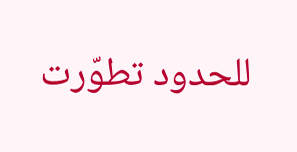للحدود تطوّرت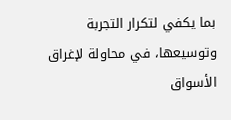بما يكفي لتكرار التجربة وتوسيعها، في محاولة لإغراق الأسواق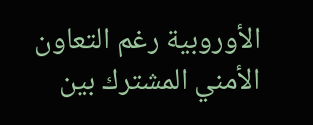الأوروبية رغم التعاون الأمني المشترك بين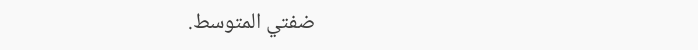ضفتي المتوسط.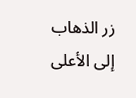زر الذهاب إلى الأعلى